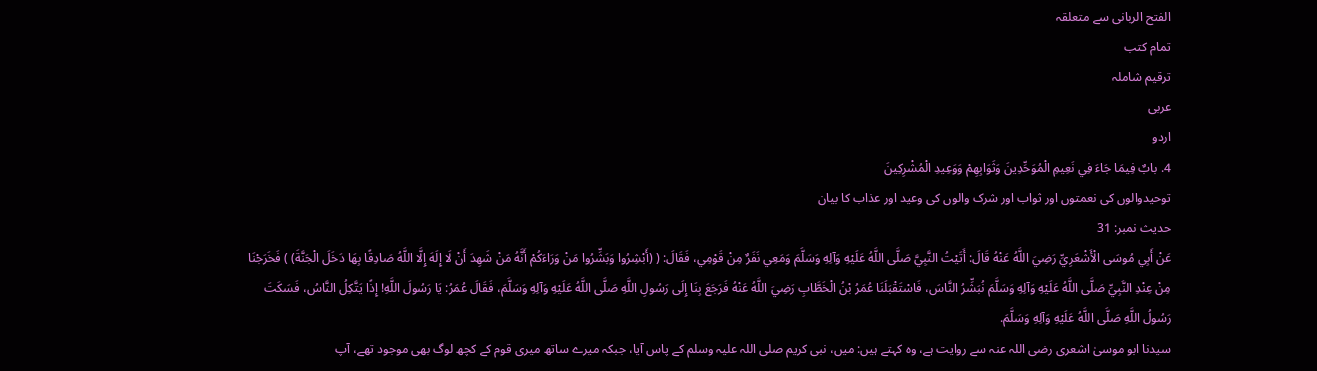الفتح الربانی سے متعلقہ
تمام کتب
ترقیم شاملہ
عربی
اردو
4. بابٌ فِيمَا جَاءَ فِي نَعِيمِ الْمُوَحِّدِينَ وَثَوَابِهِمْ وَوَعِيدِ الْمُشْرِكِينَ
توحیدوالوں کی نعمتوں اور ثواب اور شرک والوں کی وعید اور عذاب کا بیان
حدیث نمبر: 31
عَنْ أَبِي مُوسَى الْأَشْعَرِيِّ رَضِيَ اللَّهُ عَنْهُ قَالَ: أَتَيْتُ النَّبِيَّ صَلَّى اللَّهُ عَلَيْهِ وَآلِهِ وَسَلَّمَ وَمَعِي نَفَرٌ مِنْ قَوْمِي، فَقَالَ: ( (أَبْشِرُوا وَبَشِّرُوا مَنْ وَرَاءَكُمْ أَنَّهُ مَنْ شَهِدَ أَنْ لَا إِلَهَ إِلَّا اللَّهُ صَادِقًا بِهَا دَخَلَ الْجَنَّةَ) ) فَخَرَجْنَا مِنْ عِنْدِ النَّبِيِّ صَلَّى اللَّهُ عَلَيْهِ وَآلِهِ وَسَلَّمَ نُبَشِّرُ النَّاسَ، فَاسْتَقْبَلَنَا عُمَرُ بْنُ الْخَطَّابِ رَضِيَ اللَّهُ عَنْهُ فَرَجَعَ بِنَا إِلَى رَسُولِ اللَّهِ صَلَّى اللَّهُ عَلَيْهِ وَآلِهِ وَسَلَّمَ، فَقَالَ عُمَرُ: يَا رَسُولَ اللَّهِ! إِذًا يَتَّكِلُ النَّاسُ، فَسَكَتَ رَسُولُ اللَّهِ صَلَّى اللَّهُ عَلَيْهِ وَآلِهِ وَسَلَّمَ.
سیدنا ابو موسیٰ اشعری رضی اللہ عنہ سے روایت ہے، وہ کہتے ہیں: میں، نبی کریم صلی اللہ علیہ وسلم کے پاس آیا، جبکہ میرے ساتھ میری قوم کے کچھ لوگ بھی موجود تھے، آپ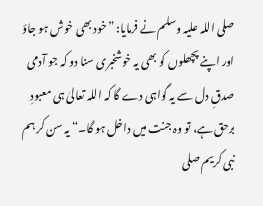صلی اللہ علیہ وسلم نے فرمایا: ”خود بھی خوش ہو جاؤ اور اپنے پچھلوں کو بھی یہ خوشخبری سنا دو کہ جو آدمی صدقِ دل سے یہ گواہی دے گا کہ اللہ تعالیٰ ہی معبودِ برحق ہے، تو وہ جنت میں داخل ہو گا۔“ یہ سن کر ہم نبی کریم صلی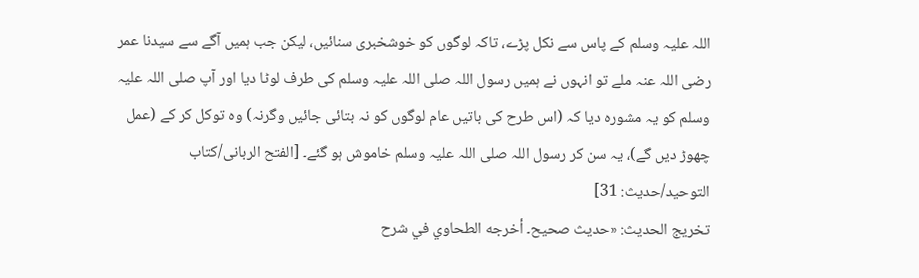اللہ علیہ وسلم کے پاس سے نکل پڑے، تاکہ لوگوں کو خوشخبری سنائیں، لیکن جب ہمیں آگے سے سیدنا عمر رضی اللہ عنہ ملے تو انہوں نے ہمیں رسول اللہ صلی اللہ علیہ وسلم کی طرف لوٹا دیا اور آپ صلی اللہ علیہ وسلم کو یہ مشورہ دیا کہ (اس طرح کی باتیں عام لوگوں کو نہ بتائی جائیں وگرنہ) وہ توکل کر کے (عمل چھوڑ دیں گے)، یہ سن کر رسول اللہ صلی اللہ علیہ وسلم خاموش ہو گئے۔ [الفتح الربانی/كتاب التوحيد/حدیث: 31]
تخریج الحدیث: «حديث صحيح۔ أخرجه الطحاوي في شرح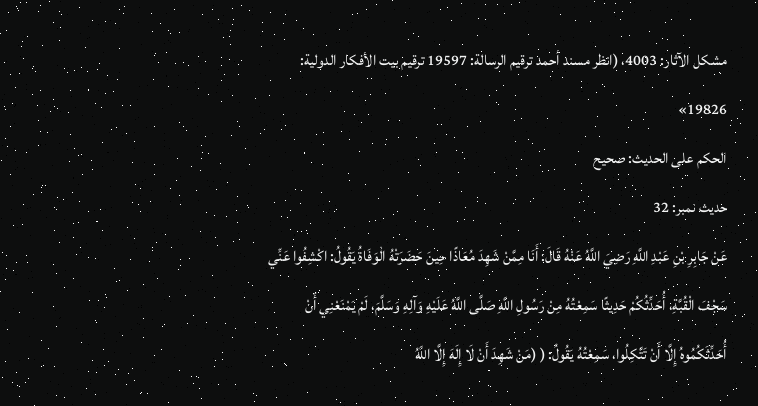مشكل الآثار: 4003، (انظر مسند أحمد ترقيم الرسالة: 19597 ترقیم بيت الأفكار الدولية: 19826»
الحكم على الحديث: صحیح
حدیث نمبر: 32
عَنْ جَابِرِ بْنِ عَبْدِ اللَّهِ رَضِيَ اللَّهُ عَنْهُ قَالَ: أَنَا مِمَّنْ شَهِدَ مُعَاذًا حِينَ حَضَرَتْهُ الْوَفَاةُ يَقُولُ: اكْشِفُوا عَنِّي سَجْفَ الْقُبَّةِ، أُحَدِّثُكُمْ حَدِيثًا سَمِعْتُهُ مِنْ رَسُولِ اللَّهِ صَلَّى اللَّهُ عَلَيْهِ وَآلِهِ وَسَلَّمَ، لَمْ يَمْنَعْنِي أَنْ أُحَدِّثَكُمُوهُ إِلَّا أَنْ تَتَّكِلُوا، سَمِعْتُهُ يَقُولُ: ( (مَنْ شَهِدَ أَنْ لَا إِلَهَ إِلَّا اللَّهُ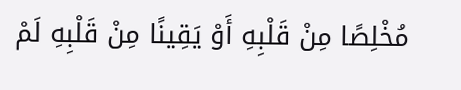مُخْلِصًا مِنْ قَلْبِهِ أَوْ يَقِينًا مِنْ قَلْبِهِ لَمْ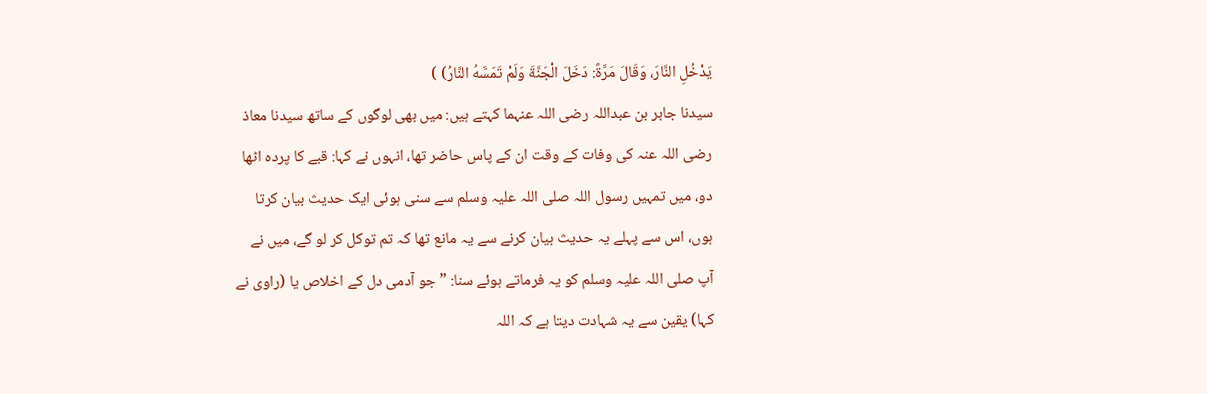يَدْخُلِ النَّارَ، وَقَالَ مَرَّةً: دَخَلَ الْجَنَّةَ وَلَمْ تَمَسَّهُ النَّارُ) )
سیدنا جابر بن عبداللہ رضی اللہ عنہما کہتے ہیں: میں بھی لوگوں کے ساتھ سیدنا معاذ رضی اللہ عنہ کی وفات کے وقت ان کے پاس حاضر تھا، انہوں نے کہا: قبے کا پردہ اٹھا دو، میں تمہیں رسول اللہ صلی اللہ علیہ وسلم سے سنی ہوئی ایک حدیث بیان کرتا ہوں، اس سے پہلے یہ حدیث بیان کرنے سے یہ مانع تھا کہ تم توکل کر لو گے، میں نے آپ صلی اللہ علیہ وسلم کو یہ فرماتے ہوئے سنا: ”جو آدمی دل کے اخلاص یا (راوی نے کہا) یقین سے یہ شہادت دیتا ہے کہ اللہ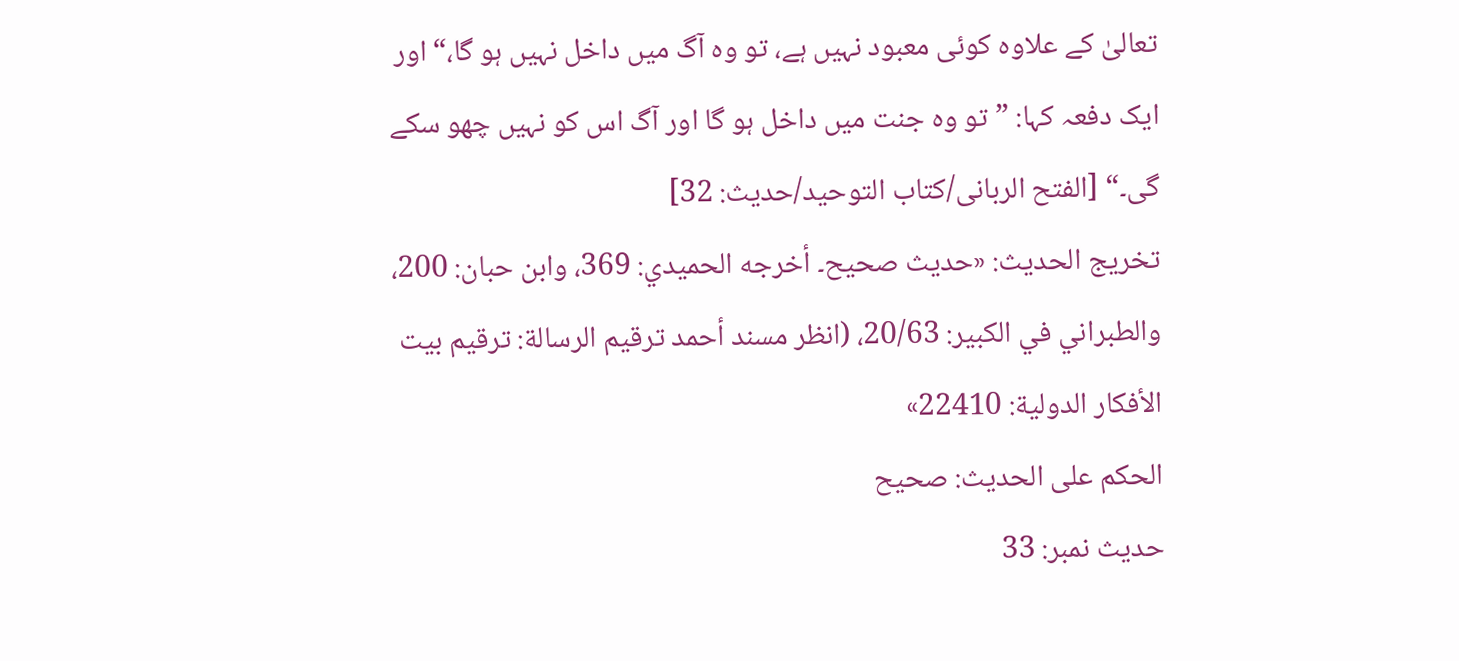تعالیٰ کے علاوہ کوئی معبود نہیں ہے، تو وہ آگ میں داخل نہیں ہو گا،“ اور ایک دفعہ کہا: ”تو وہ جنت میں داخل ہو گا اور آگ اس کو نہیں چھو سکے گی۔“ [الفتح الربانی/كتاب التوحيد/حدیث: 32]
تخریج الحدیث: «حديث صحيح۔ أخرجه الحميدي: 369، وابن حبان: 200، والطبراني في الكبير: 20/63، (انظر مسند أحمد ترقيم الرسالة: ترقیم بيت الأفكار الدولية: 22410»
الحكم على الحديث: صحیح
حدیث نمبر: 33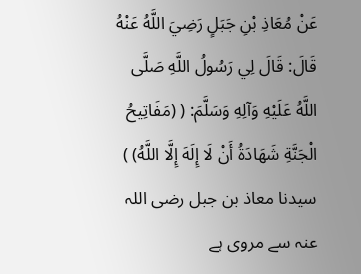عَنْ مُعَاذِ بْنِ جَبَلٍ رَضِيَ اللَّهُ عَنْهُ قَالَ: قَالَ لِي رَسُولُ اللَّهِ صَلَّى اللَّهُ عَلَيْهِ وَآلِهِ وَسَلَّمَ: ( (مَفَاتِيحُ الْجَنَّةِ شَهَادَةُ أَنْ لَا إِلَهَ إِلَّا اللَّهُ) )
سیدنا معاذ بن جبل رضی اللہ عنہ سے مروی ہے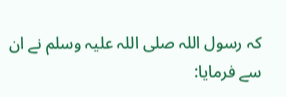کہ رسول اللہ صلی اللہ علیہ وسلم نے ان سے فرمایا: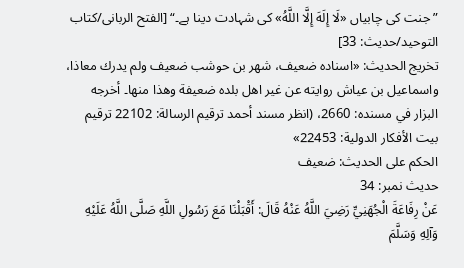”جنت کی چابیاں «لَا إِلَهَ إِلَّا اللَّهُ» کی شہادت دینا ہے۔“ [الفتح الربانی/كتاب التوحيد/حدیث: 33]
تخریج الحدیث: «اسناده ضعيف، شھر بن حوشب ضعيف ولم يدرك معاذا، واسماعيل بن عياش روايته عن غير اھل بلده ضعيفة وھذا منھا۔ أخرجه البزار في مسنده: 2660، (انظر مسند أحمد ترقيم الرسالة: 22102 ترقیم بيت الأفكار الدولية: 22453»
الحكم على الحديث: ضعیف
حدیث نمبر: 34
عَنْ رِفَاعَةَ الْجُهَنِيِّ رَضِيَ اللَّهُ عَنْهُ قَالَ: أَقْبَلْنَا مَعَ رَسُولِ اللَّهِ صَلَّى اللَّهُ عَلَيْهِ وَآلِهِ وَسَلَّمَ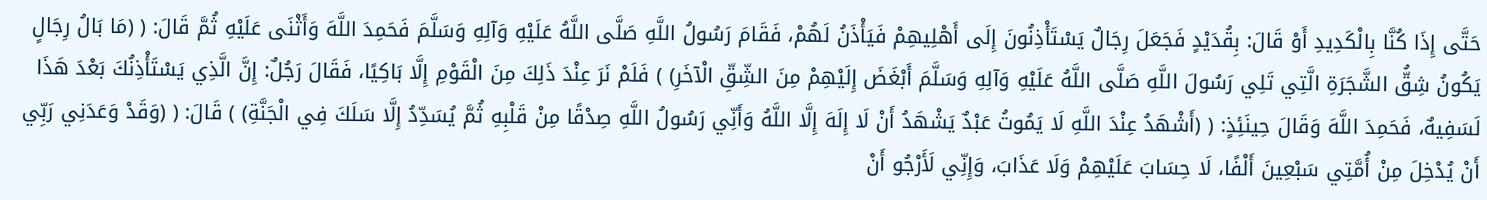حَتَّى إِذَا كُنَّا بِالْكَدِيدِ أَوْ قَالَ: بِقُدَيْدٍ فَجَعَلَ رِجَالٌ يَسْتَأْذِنُونَ إِلَى أَهْلِيهِمْ فَيَأْذَنُ لَهُمْ، فَقَامَ رَسُولُ اللَّهِ صَلَّى اللَّهُ عَلَيْهِ وَآلِهِ وَسَلَّمَ فَحَمِدَ اللَّهَ وَأَثْنَى عَلَيْهِ ثُمَّ قَالَ: ( (مَا بَالُ رِجَالٍ يَكُونُ شِقُّ الشَّجَرَةِ الَّتِي تَلِي رَسُولَ اللَّهِ صَلَّى اللَّهُ عَلَيْهِ وَآلِهِ وَسَلَّمَ أَبْغَضَ إِلَيْهِمْ مِنَ الشِّقِّ الْآخَرِ) ) فَلَمْ نَرَ عِنْدَ ذَلِكَ مِنَ الْقَوْمِ إِلَّا بَاكِيًا، فَقَالَ رَجُلٌ: إِنَّ الَّذِي يَسْتَأْذِنُكَ بَعْدَ هَذَا لَسَفِيهٌ، فَحَمِدَ اللَّهَ وَقَالَ حِينَئِذٍ: ( (أَشْهَدُ عِنْدَ اللَّهِ لَا يَمُوتُ عَبْدٌ يَشْهَدُ أَنْ لَا إِلَهَ إِلَّا اللَّهُ وَأَنِّي رَسُولُ اللَّهِ صِدْقًا مِنْ قَلْبِهِ ثُمَّ يُسَدِّدُ إِلَّا سَلَكَ فِي الْجَنَّةِ) ) قَالَ: ( (وَقَدْ وَعَدَنِي رَبِّي أَنْ يُدْخِلَ مِنْ أُمَّتِي سَبْعِينَ أَلْفًا، لَا حِسَابَ عَلَيْهِمْ وَلَا عَذَابَ، وَإِنِّي لَأَرْجُو أَنْ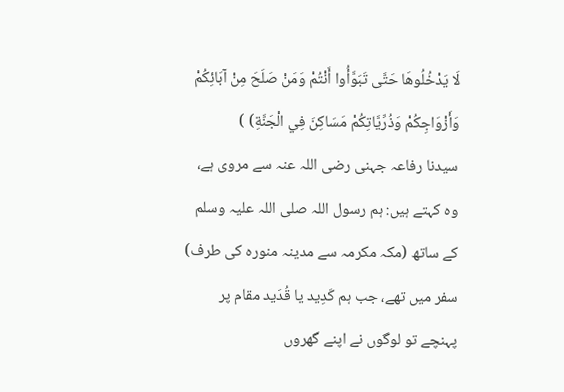لَا يَدْخُلُوهَا حَتَّى تَبَوَّأُوا أَنْتُمْ وَمَنْ صَلَحَ مِنْ آبَائِكُمْ وَأَزْوَاجِكُمْ وَذُرِّيَّاتِكُمْ مَسَاكِنَ فِي الْجَنَّةِ) )
سیدنا رفاعہ جہنی رضی اللہ عنہ سے مروی ہے، وہ کہتے ہیں: ہم رسول اللہ صلی اللہ علیہ وسلم کے ساتھ (مکہ مکرمہ سے مدینہ منورہ کی طرف) سفر میں تھے، جب ہم کَدِید یا قُدَید مقام پر پہنچے تو لوگوں نے اپنے گھروں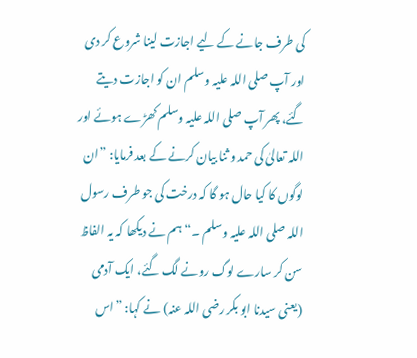کی طرف جانے کے لیے اجازت لینا شروع کر دی اور آپ صلی اللہ علیہ وسلم ان کو اجازت دیتے گئے، پھر آپ صلی اللہ علیہ وسلم کھڑے ہوئے اور اللہ تعالیٰ کی حمد و ثنا بیان کرنے کے بعد فرمایا: ”ان لوگوں کا کیا حال ہو گا کہ درخت کی جو طرف رسول اللہ صلی اللہ علیہ وسلم ۔“ ہم نے دیکھا کہ یہ الفاظ سن کر سارے لوگ رونے لگ گئے، ایک آدمی (یعنی سیدنا ابو بکر رضی اللہ عنہ) نے کہا: ”اس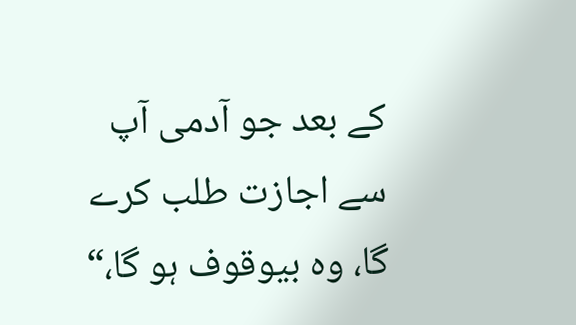کے بعد جو آدمی آپ سے اجازت طلب کرے گا، وہ بیوقوف ہو گا،“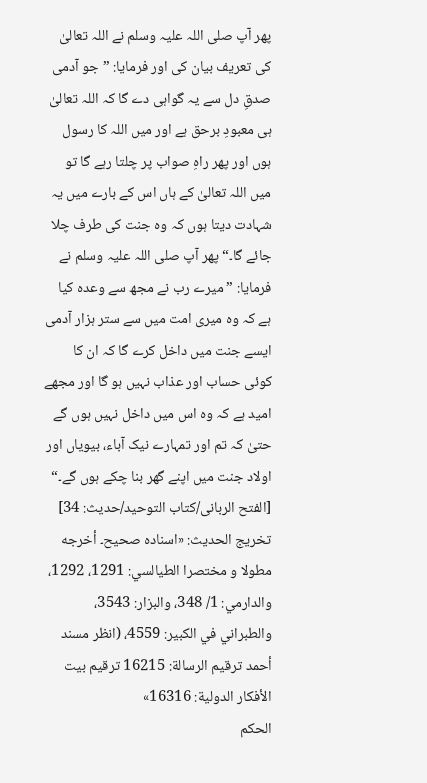پھر آپ صلی اللہ علیہ وسلم نے اللہ تعالیٰ کی تعریف بیان کی اور فرمایا: ”جو آدمی صدقِ دل سے یہ گواہی دے گا کہ اللہ تعالیٰ ہی معبودِ برحق ہے اور میں اللہ کا رسول ہوں اور پھر راہِ صواب پر چلتا رہے گا تو میں اللہ تعالیٰ کے ہاں اس کے بارے میں یہ شہادت دیتا ہوں کہ وہ جنت کی طرف چلا جائے گا۔“ پھر آپ صلی اللہ علیہ وسلم نے فرمایا: ”میرے رب نے مجھ سے وعدہ کیا ہے کہ وہ میری امت میں سے ستر ہزار آدمی ایسے جنت میں داخل کرے گا کہ ان کا کوئی حساب اور عذاب نہیں ہو گا اور مجھے امید ہے کہ وہ اس میں داخل نہیں ہوں گے حتیٰ کہ تم اور تمہارے نیک آباء، بیویاں اور اولاد جنت میں اپنے گھر بنا چکے ہوں گے۔“ [الفتح الربانی/كتاب التوحيد/حدیث: 34]
تخریج الحدیث: «اسناده صحيح۔ أخرجه مطولا و مختصرا الطيالسي: 1291، 1292، والدارمي: 1/ 348، والبزار: 3543، والطبراني في الكبير: 4559، (انظر مسند أحمد ترقيم الرسالة: 16215 ترقیم بيت الأفكار الدولية: 16316»
الحكم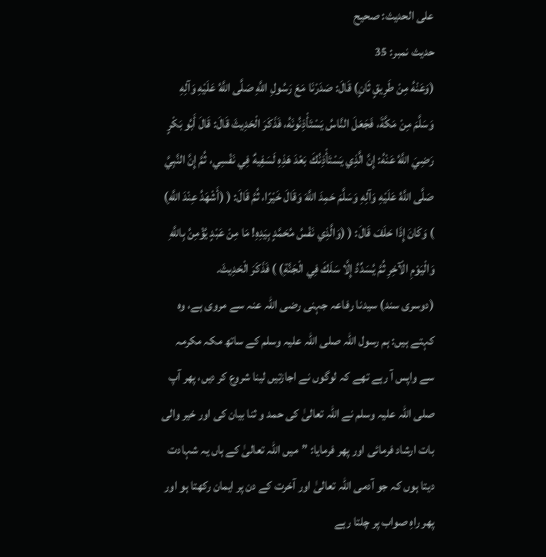على الحديث: صحیح
حدیث نمبر: 35
(وَعَنْهُ مِنْ طَرِيقٍ ثَانٍ) قَالَ: صَدَرْنَا مَعَ رَسُولِ اللَّهِ صَلَّى اللَّهُ عَلَيْهِ وَآلِهِ وَسَلَّمَ مِنْ مَكَّةَ، فَجَعَلَ النَّاسُ يَسْتَأْذِنُونَهُ، فَذَكَرَ الْحَدِيثَ قَالَ: قَالَ أَبُو بَكْرٍ رَضِيَ اللَّهُ عَنْهُ: إِنَّ الَّذِي يَسْتَأْذِنُكَ بَعْدَ هَذِهِ لَسَفِيهٌ فِي نَفْسِي، ثُمَّ إِنَّ النَّبِيَّ صَلَّى اللَّهُ عَلَيْهِ وَآلِهِ وَسَلَّمَ حَمِدَ اللَّهَ وَقَالَ خَيْرًا، ثُمَّ قَالَ: ( (أَشْهَدُ عِنْدَ اللَّهِ) ) وَكَانَ إِذَا حَلَفَ قَالَ: ( (وَالَّذِي نَفْسُ مُحَمَّدٍ بِيَدِهِ! مَا مِنْ عَبْدٍ يُؤْمِنُ بِاللَّهِ وَالْيَوْمِ الْآخِرِ ثُمَّ يُسَدِّدُ إِلَّا سَلَكَ فِي الْجَنَّةِ) ) فَذَكَرَ الْحَدِيثَ.
(دوسری سند) سیدنا رفاعہ جہنی رضی اللہ عنہ سے مروی ہے، وہ کہتے ہیں: ہم رسول اللہ صلی اللہ علیہ وسلم کے ساتھ مکہ مکرمہ سے واپس آ رہے تھے کہ لوگوں نے اجازتیں لینا شروع کر دیں، پھر آپ صلی اللہ علیہ وسلم نے اللہ تعالیٰ کی حمد و ثنا بیان کی اور خیر والی بات ارشاد فرمائی اور پھر فرمایا: ”میں اللہ تعالیٰ کے ہاں یہ شہادت دیتا ہوں کہ جو آدمی اللہ تعالیٰ اور آخرت کے دن پر ایمان رکھتا ہو اور پھر راہِ صواب پر چلتا رہے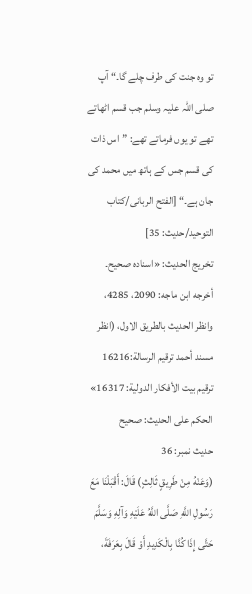تو وہ جنت کی طرف چلے گا۔“ آپ صلی اللہ علیہ وسلم جب قسم اٹھاتے تھے تو یوں فرماتے تھے: ”اس ذات کی قسم جس کے ہاتھ میں محمد کی جان ہے۔“ [الفتح الربانی/كتاب التوحيد/حدیث: 35]
تخریج الحدیث: «اسناده صحيح۔ أخرجه ابن ماجه: 2090، 4285، وانظر الحديث بالطريق الاول، (انظر مسند أحمد ترقيم الرسالة:16216 ترقیم بيت الأفكار الدولية: 16317»
الحكم على الحديث: صحیح
حدیث نمبر: 36
(وَعَنْهُ مِنْ طَرِيقٍ ثَالِثٍ) قَالَ: أَقْبَلْنَا مَعَ رَسُولِ اللَّهِ صَلَّى اللَّهُ عَلَيْهِ وَآلِهِ وَسَلَّمَ حَتَّى إِذَا كُنَّا بِالْكَدِيدِ أَوْ قَالَ بِعَرَفَةَ،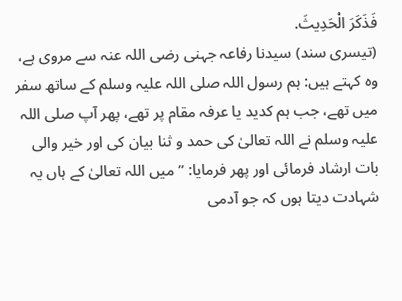فَذَكَرَ الْحَدِيثَ.
(تیسری سند) سیدنا رفاعہ جہنی رضی اللہ عنہ سے مروی ہے، وہ کہتے ہیں: ہم رسول اللہ صلی اللہ علیہ وسلم کے ساتھ سفر میں تھے، جب ہم کدید یا عرفہ مقام پر تھے، پھر آپ صلی اللہ علیہ وسلم نے اللہ تعالیٰ کی حمد و ثنا بیان کی اور خیر والی بات ارشاد فرمائی اور پھر فرمایا: ”میں اللہ تعالیٰ کے ہاں یہ شہادت دیتا ہوں کہ جو آدمی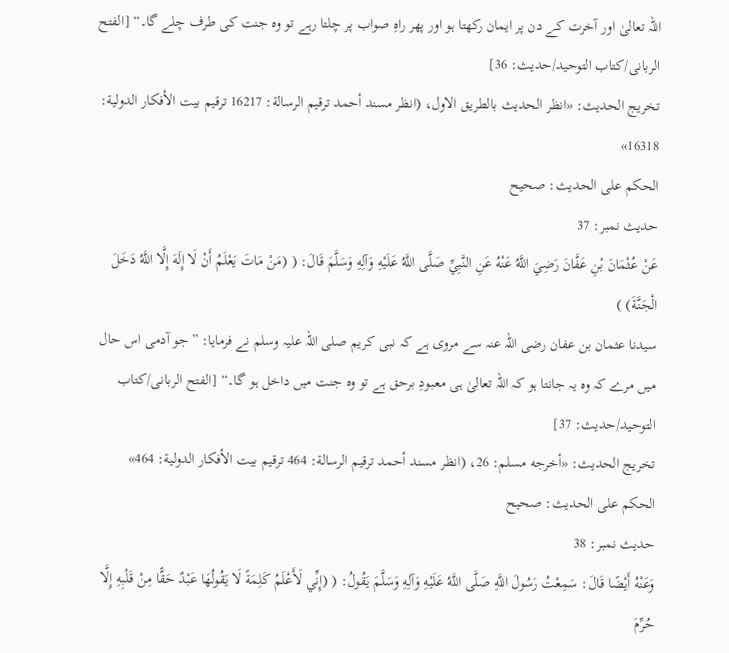اللہ تعالیٰ اور آخرت کے دن پر ایمان رکھتا ہو اور پھر راہِ صواب پر چلتا رہے تو وہ جنت کی طرف چلے گا۔“ [الفتح الربانی/كتاب التوحيد/حدیث: 36]
تخریج الحدیث: «انظر الحديث بالطريق الاول، (انظر مسند أحمد ترقيم الرسالة: 16217 ترقیم بيت الأفكار الدولية: 16318»
الحكم على الحديث: صحیح
حدیث نمبر: 37
عَنْ عُثْمَانَ بْنِ عَفَّانَ رَضِيَ اللَّهُ عَنْهُ عَنِ النَّبِيِّ صَلَّى اللَّهُ عَلَيْهِ وَآلِهِ وَسَلَّمَ قَالَ: ( (مَنْ مَاتَ يَعْلَمُ أَنْ لَا إِلَهَ إِلَّا اللَّهُ دَخَلَ الْجَنَّةَ) )
سیدنا عثمان بن عفان رضی اللہ عنہ سے مروی ہے کہ نبی کریم صلی اللہ علیہ وسلم نے فرمایا: ”جو آدمی اس حال میں مرے کہ وہ یہ جانتا ہو کہ اللہ تعالیٰ ہی معبودِ برحق ہے تو وہ جنت میں داخل ہو گا۔“ [الفتح الربانی/كتاب التوحيد/حدیث: 37]
تخریج الحدیث: «أخرجه مسلم: 26، (انظر مسند أحمد ترقيم الرسالة: 464 ترقیم بيت الأفكار الدولية: 464»
الحكم على الحديث: صحیح
حدیث نمبر: 38
وَعَنْهُ أَيْضًا قَالَ: سَمِعْتُ رَسُولَ اللَّهِ صَلَّى اللَّهُ عَلَيْهِ وَآلِهِ وَسَلَّمَ يَقُولُ: ( (إِنِّي لَأَعْلَمُ كَلِمَةً لَا يَقُولُهَا عَبْدٌ حَقًّا مِنْ قَلْبِهِ إِلَّا حُرِّمَ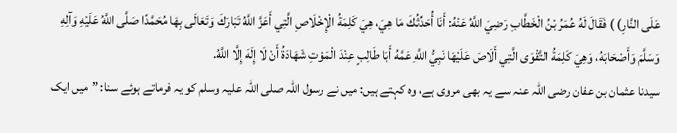عَلَى النَّارِ) ) فَقَالَ لَهُ عُمَرُ بْنُ الْخَطَّابِ رَضِيَ اللَّهُ عَنْهُ: أَنَا أُحَدِّثُكَ مَا هِيَ، هِيَ كَلِمَةُ الْإِخْلَاصِ الَّتِي أَعَزَّ اللَّهُ تَبَارَكَ وَتَعَالَى بِهَا مُحَمَّدًا صَلَّى اللَّهُ عَلَيْهِ وَآلِهِ وَسَلَّمَ وَأَصْحَابَهُ، وَهِيَ كَلِمَةُ التَّقْوَى الَّتِي أَلَاصَ عَلَيْهَا نَبِيُّ اللَّهِ عَمَّهُ أَبَا طَالِبٍ عِنْدَ الْمَوْتِ شَهَادَةُ أَنْ لَا إِلَهَ إِلَّا اللَّهُ.
سیدنا عثمان بن عفان رضی اللہ عنہ سے یہ بھی مروی ہے، وہ کہتے ہیں: میں نے رسول اللہ صلی اللہ علیہ وسلم کو یہ فرماتے ہوئے سنا: ”میں ایک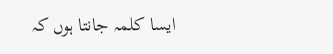ایسا کلمہ جانتا ہوں کہ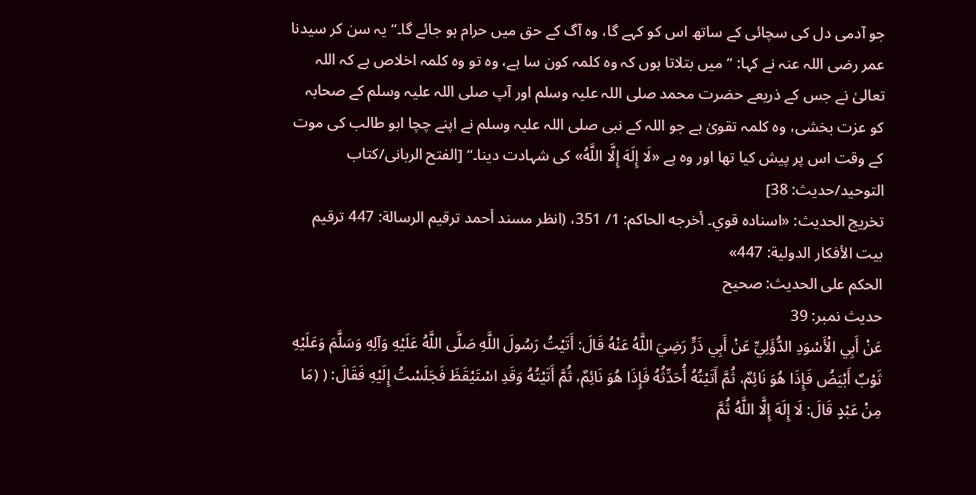جو آدمی دل کی سچائی کے ساتھ اس کو کہے گا، وہ آگ کے حق میں حرام ہو جائے گا۔“ یہ سن کر سیدنا عمر رضی اللہ عنہ نے کہا: ”میں بتلاتا ہوں کہ وہ کلمہ کون سا ہے، وہ تو وہ کلمہ اخلاص ہے کہ اللہ تعالیٰ نے جس کے ذریعے حضرت محمد صلی اللہ علیہ وسلم اور آپ صلی اللہ علیہ وسلم کے صحابہ کو عزت بخشی، وہ کلمہ تقویٰ ہے جو اللہ کے نبی صلی اللہ علیہ وسلم نے اپنے چچا ابو طالب کی موت کے وقت اس پر پیش کیا تھا اور وہ ہے «لَا إِلَهَ إِلَّا اللَّهُ» کی شہادت دینا۔“ [الفتح الربانی/كتاب التوحيد/حدیث: 38]
تخریج الحدیث: «اسناده قوي۔ أخرجه الحاكم: 1/ 351، (انظر مسند أحمد ترقيم الرسالة: 447 ترقیم بيت الأفكار الدولية: 447»
الحكم على الحديث: صحیح
حدیث نمبر: 39
عَنْ أَبِي الْأَسْوَدِ الدُّؤَلِيِّ عَنْ أَبِي ذَرٍّ رَضِيَ اللَّهُ عَنْهُ قَالَ: أَتَيْتُ رَسُولَ اللَّهِ صَلَّى اللَّهُ عَلَيْهِ وَآلِهِ وَسَلَّمَ وَعَلَيْهِ ثَوْبٌ أَبْيَضُ فَإِذَا هُوَ نَائِمٌ، ثُمَّ أَتَيْتُهُ أُحَدِّثُهُ فَإِذَا هُوَ نَائِمٌ، ثُمَّ أَتَيْتُهُ وَقَدِ اسْتَيْقَظَ فَجَلَسْتُ إِلَيْهِ فَقَالَ: ( (مَا مِنْ عَبْدٍ قَالَ: لَا إِلَهَ إِلَّا اللَّهُ ثُمَّ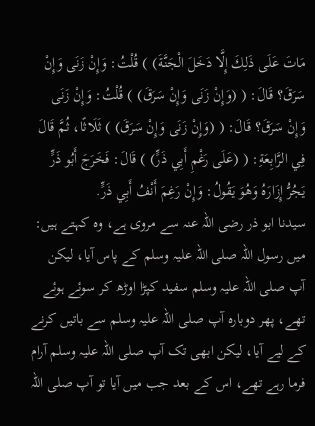مَاتَ عَلَى ذَلِكَ إِلَّا دَخَلَ الْجَنَّةَ) ) قُلْتُ: وَإِنْ زَنَى وَإِنْ سَرَقَ؟ قَالَ: ( (وَإِنْ زَنَى وَإِنْ سَرَقَ) ) قُلْتُ: وَإِنْ زَنَى وَإِنْ سَرَقَ؟ قَالَ: ( (وَإِنْ زَنَى وَإِنْ سَرَقَ) ) ثَلَاثًا، ثُمَّ قَالَ فِي الرَّابِعَةِ: ( (عَلَى رَغْمِ أَبِي ذَرٍّ) ) قَالَ: فَخَرَجَ أَبُو ذَرٍّ يَجُرُّ إِزَارَهُ وَهُوَ يَقُولُ: وَإِنْ رَغِمَ أَنْفُ أَبِي ذَرٍّ.
سیدنا ابو ذر رضی اللہ عنہ سے مروی ہے، وہ کہتے ہیں: میں رسول اللہ صلی اللہ علیہ وسلم کے پاس آیا، لیکن آپ صلی اللہ علیہ وسلم سفید کپڑا اوڑھ کر سوئے ہوئے تھے، پھر دوبارہ آپ صلی اللہ علیہ وسلم سے باتیں کرنے کے لیے آیا، لیکن ابھی تک آپ صلی اللہ علیہ وسلم آرام فرما رہے تھے، اس کے بعد جب میں آیا تو آپ صلی اللہ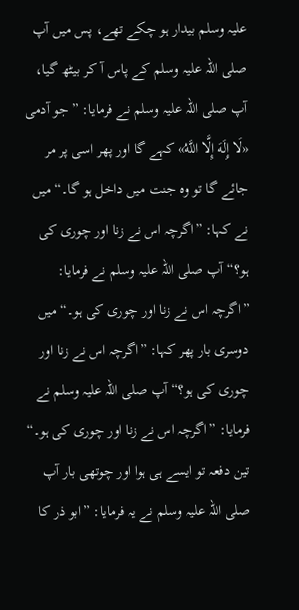علیہ وسلم بیدار ہو چکے تھے، پس میں آپ صلی اللہ علیہ وسلم کے پاس آ کر بیٹھ گیا، آپ صلی اللہ علیہ وسلم نے فرمایا: ”جو آدمی «لَا إِلَهَ إِلَّا اللَّهُ» کہے گا اور پھر اسی پر مر جائے گا تو وہ جنت میں داخل ہو گا۔“ میں نے کہا: ”اگرچہ اس نے زنا اور چوری کی ہو؟“ آپ صلی اللہ علیہ وسلم نے فرمایا: ”اگرچہ اس نے زنا اور چوری کی ہو۔“ میں دوسری بار پھر کہا: ”اگرچہ اس نے زنا اور چوری کی ہو؟“ آپ صلی اللہ علیہ وسلم نے فرمایا: ”اگرچہ اس نے زنا اور چوری کی ہو۔“ تین دفعہ تو ایسے ہی ہوا اور چوتھی بار آپ صلی اللہ علیہ وسلم نے یہ فرمایا: ”ابو ذر کا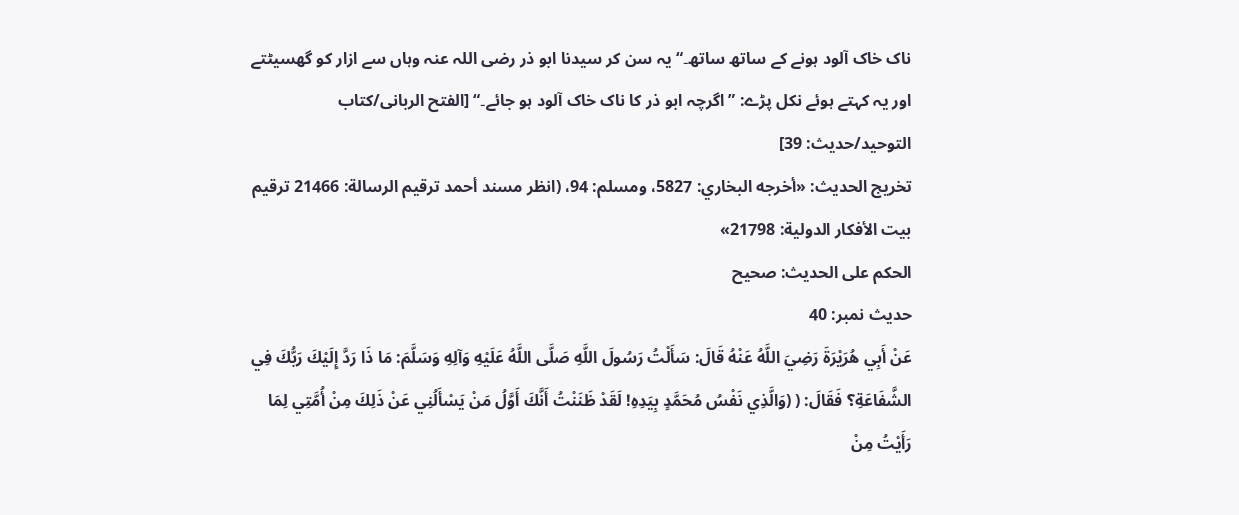ناک خاک آلود ہونے کے ساتھ ساتھ۔“ یہ سن کر سیدنا ابو ذر رضی اللہ عنہ وہاں سے ازار کو گھسیٹتے اور یہ کہتے ہوئے نکل پڑے: ”اگرچہ ابو ذر کا ناک خاک آلود ہو جائے۔“ [الفتح الربانی/كتاب التوحيد/حدیث: 39]
تخریج الحدیث: «أخرجه البخاري: 5827، ومسلم: 94، (انظر مسند أحمد ترقيم الرسالة: 21466 ترقیم بيت الأفكار الدولية: 21798»
الحكم على الحديث: صحیح
حدیث نمبر: 40
عَنْ أَبِي هُرَيْرَةَ رَضِيَ اللَّهُ عَنْهُ قَالَ: سَأَلْتُ رَسُولَ اللَّهِ صَلَّى اللَّهُ عَلَيْهِ وَآلِهِ وَسَلَّمَ: مَا ذَا رَدَّ إِلَيْكَ رَبُّكَ فِي الشَّفَاعَةِ؟ فَقَالَ: ( (وَالَّذِي نَفْسُ مُحَمَّدٍ بِيَدِهِ! لَقَدْ ظَنَنْتُ أَنَّكَ أَوَّلُ مَنْ يَسْأَلُنِي عَنْ ذَلِكَ مِنْ أُمَّتِي لِمَا رَأَيْتُ مِنْ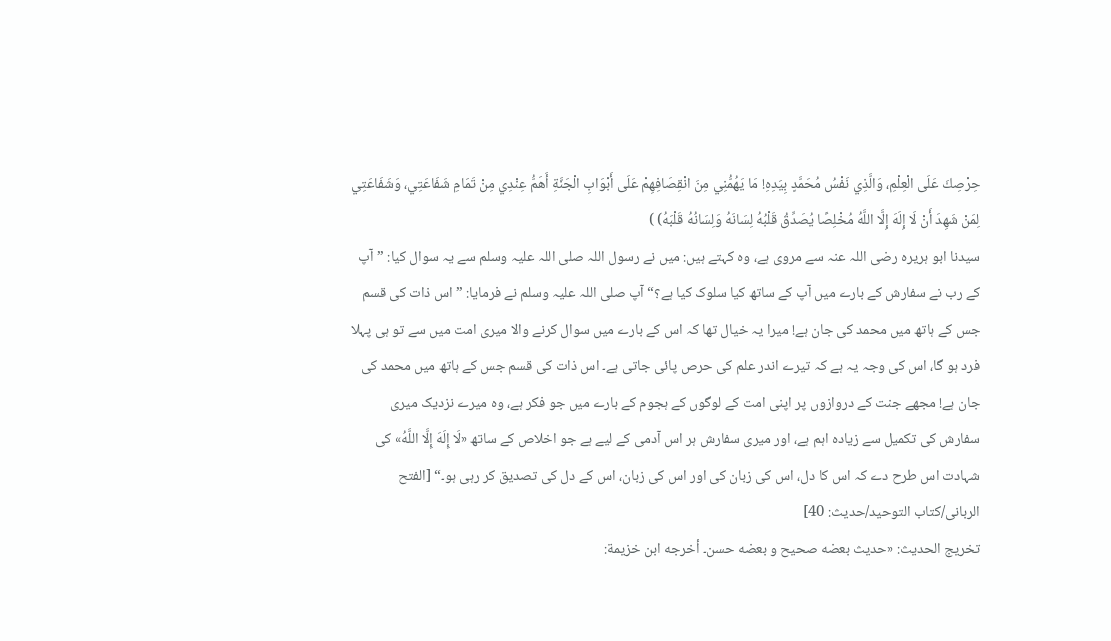حِرْصِكَ عَلَى الْعِلْمِ، وَالَّذِي نَفْسُ مُحَمَّدٍ بِيَدِهِ! مَا يَهُمُّنِي مِنَ انْقِصَافِهِمْ عَلَى أَبْوَابِ الْجَنَّةِ أَهَمُّ عِنْدِي مِنْ تَمَامِ شَفَاعَتِي، وَشَفَاعَتِي لِمَنْ شَهِدَ أَنْ لَا إِلَهَ إِلَّا اللَّهُ مُخْلِصًا يُصَدِّقُ قَلْبُهُ لِسَانَهُ وَلِسَانُهُ قَلْبَهُ) )
سیدنا ابو ہریرہ رضی اللہ عنہ سے مروی ہے، وہ کہتے ہیں: میں نے رسول اللہ صلی اللہ علیہ وسلم سے یہ سوال کیا: ”آپ کے رب نے سفارش کے بارے میں آپ کے ساتھ کیا سلوک کیا ہے؟“ آپ صلی اللہ علیہ وسلم نے فرمایا: ”اس ذات کی قسم جس کے ہاتھ میں محمد کی جان ہے! میرا یہ خیال تھا کہ اس کے بارے میں سوال کرنے والا میری امت میں سے تو ہی پہلا فرد ہو گا، اس کی وجہ یہ ہے کہ تیرے اندر علم کی حرص پائی جاتی ہے۔ اس ذات کی قسم جس کے ہاتھ میں محمد کی جان ہے! مجھے جنت کے دروازوں پر اپنی امت کے لوگوں کے ہجوم کے بارے میں جو فکر ہے، وہ میرے نزدیک میری سفارش کی تکمیل سے زیادہ اہم ہے، اور میری سفارش ہر اس آدمی کے لیے ہے جو اخلاص کے ساتھ «لَا إِلَهَ إِلَّا اللَّهُ» کی شہادت اس طرح دے کہ اس کا دل، اس کی زبان کی اور اس کی زبان، اس کے دل کی تصدیق کر رہی ہو۔“ [الفتح الربانی/كتاب التوحيد/حدیث: 40]
تخریج الحدیث: «حديث بعضه صحيح و بعضه حسن۔ أخرجه ابن خزيمة: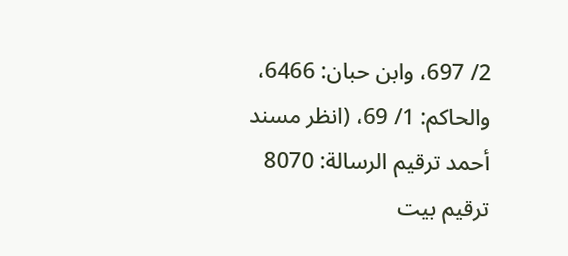2/ 697، وابن حبان: 6466، والحاكم: 1/ 69، (انظر مسند أحمد ترقيم الرسالة: 8070 ترقیم بيت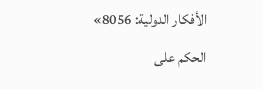الأفكار الدولية: 8056»
الحكم على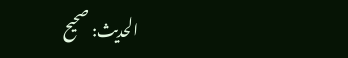الحديث: صحیح